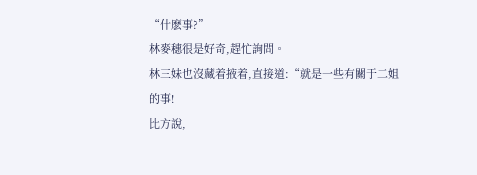“什麽事?”
林麥穗很是好奇,趕忙詢問。
林三妹也沒藏着掖着,直接道:“就是一些有關于二姐的事!
比方說,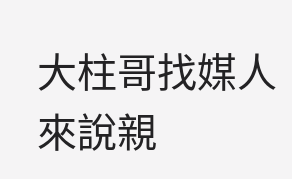大柱哥找媒人來說親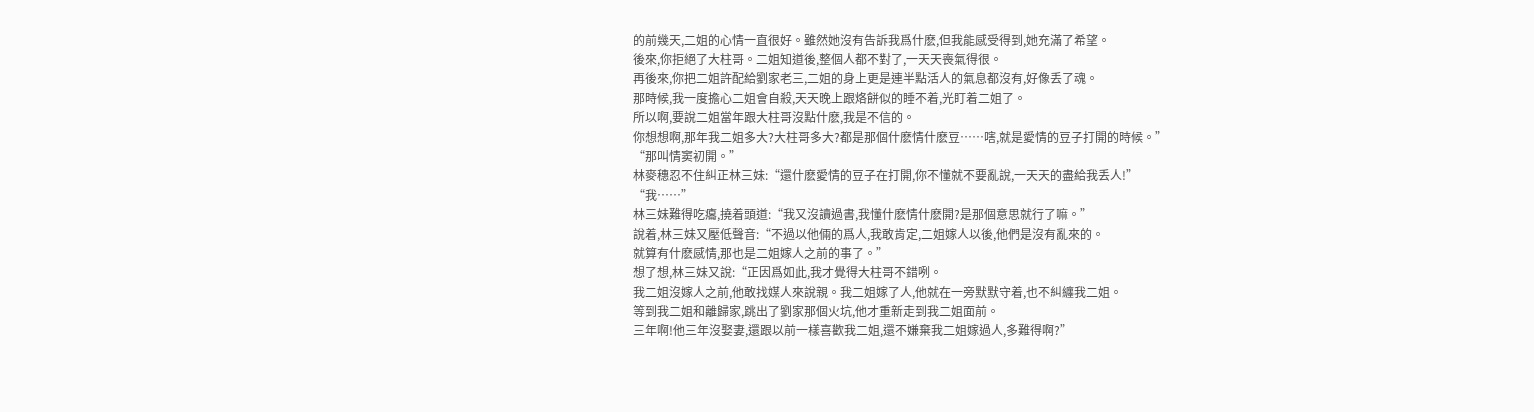的前幾天,二姐的心情一直很好。雖然她沒有告訴我爲什麽,但我能感受得到,她充滿了希望。
後來,你拒絕了大柱哥。二姐知道後,整個人都不對了,一天天喪氣得很。
再後來,你把二姐許配給劉家老三,二姐的身上更是連半點活人的氣息都沒有,好像丢了魂。
那時候,我一度擔心二姐會自殺,天天晚上跟烙餅似的睡不着,光盯着二姐了。
所以啊,要說二姐當年跟大柱哥沒點什麽,我是不信的。
你想想啊,那年我二姐多大?大柱哥多大?都是那個什麽情什麽豆……嗐,就是愛情的豆子打開的時候。”
“那叫情窦初開。”
林麥穗忍不住糾正林三妹:“還什麽愛情的豆子在打開,你不懂就不要亂說,一天天的盡給我丢人!”
“我……”
林三妹難得吃癟,撓着頭道:“我又沒讀過書,我懂什麽情什麽開?是那個意思就行了嘛。”
說着,林三妹又壓低聲音:“不過以他倆的爲人,我敢肯定,二姐嫁人以後,他們是沒有亂來的。
就算有什麽感情,那也是二姐嫁人之前的事了。”
想了想,林三妹又說:“正因爲如此,我才覺得大柱哥不錯咧。
我二姐沒嫁人之前,他敢找媒人來說親。我二姐嫁了人,他就在一旁默默守着,也不糾纏我二姐。
等到我二姐和離歸家,跳出了劉家那個火坑,他才重新走到我二姐面前。
三年啊!他三年沒娶妻,還跟以前一樣喜歡我二姐,還不嫌棄我二姐嫁過人,多難得啊?”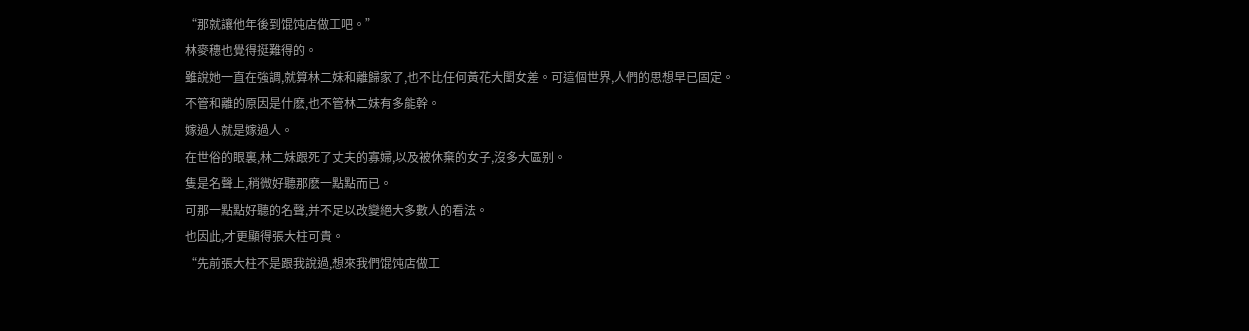“那就讓他年後到馄饨店做工吧。”
林麥穗也覺得挺難得的。
雖說她一直在強調,就算林二妹和離歸家了,也不比任何黃花大閨女差。可這個世界,人們的思想早已固定。
不管和離的原因是什麽,也不管林二妹有多能幹。
嫁過人就是嫁過人。
在世俗的眼裏,林二妹跟死了丈夫的寡婦,以及被休棄的女子,沒多大區别。
隻是名聲上,稍微好聽那麽一點點而已。
可那一點點好聽的名聲,并不足以改變絕大多數人的看法。
也因此,才更顯得張大柱可貴。
“先前張大柱不是跟我說過,想來我們馄饨店做工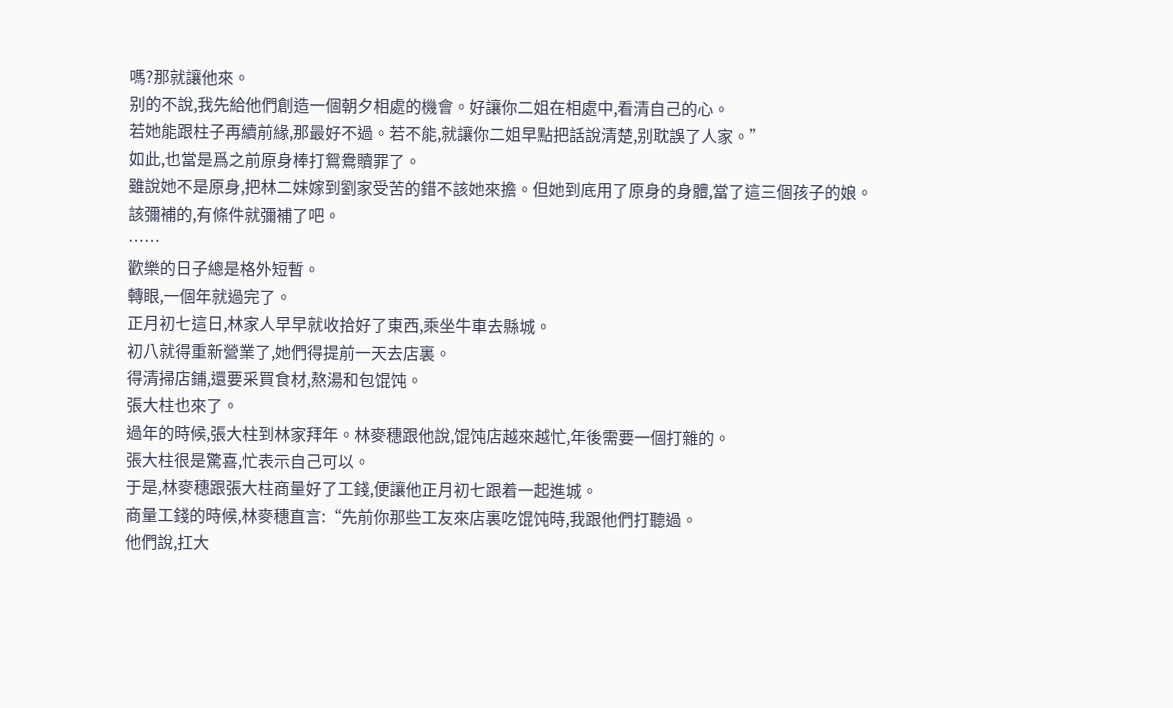嗎?那就讓他來。
别的不說,我先給他們創造一個朝夕相處的機會。好讓你二姐在相處中,看清自己的心。
若她能跟柱子再續前緣,那最好不過。若不能,就讓你二姐早點把話說清楚,别耽誤了人家。”
如此,也當是爲之前原身棒打鴛鴦贖罪了。
雖說她不是原身,把林二妹嫁到劉家受苦的錯不該她來擔。但她到底用了原身的身體,當了這三個孩子的娘。
該彌補的,有條件就彌補了吧。
……
歡樂的日子總是格外短暫。
轉眼,一個年就過完了。
正月初七這日,林家人早早就收拾好了東西,乘坐牛車去縣城。
初八就得重新營業了,她們得提前一天去店裏。
得清掃店鋪,還要采買食材,熬湯和包馄饨。
張大柱也來了。
過年的時候,張大柱到林家拜年。林麥穗跟他說,馄饨店越來越忙,年後需要一個打雜的。
張大柱很是驚喜,忙表示自己可以。
于是,林麥穗跟張大柱商量好了工錢,便讓他正月初七跟着一起進城。
商量工錢的時候,林麥穗直言:“先前你那些工友來店裏吃馄饨時,我跟他們打聽過。
他們說,扛大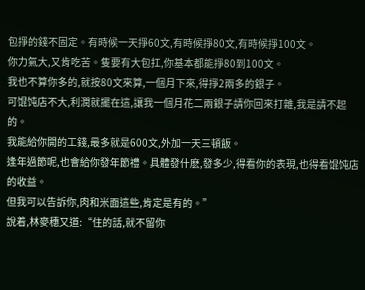包掙的錢不固定。有時候一天掙60文,有時候掙80文,有時候掙100文。
你力氣大,又肯吃苦。隻要有大包扛,你基本都能掙80到100文。
我也不算你多的,就按80文來算,一個月下來,得掙2兩多的銀子。
可馄饨店不大,利潤就擺在這,讓我一個月花二兩銀子請你回來打雜,我是請不起的。
我能給你開的工錢,最多就是600文,外加一天三頓飯。
逢年過節呢,也會給你發年節禮。具體發什麽,發多少,得看你的表現,也得看馄饨店的收益。
但我可以告訴你,肉和米面這些,肯定是有的。”
說着,林麥穗又道:“住的話,就不留你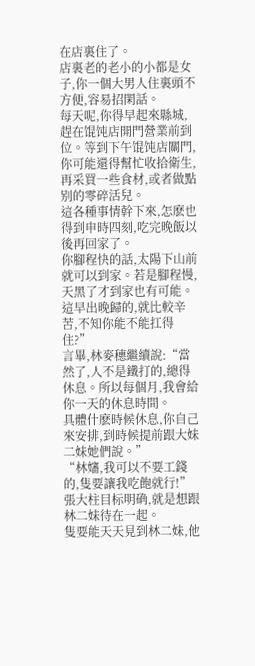在店裏住了。
店裏老的老小的小都是女子,你一個大男人住裏頭不方便,容易招閑話。
每天呢,你得早起來縣城,趕在馄饨店開門營業前到位。等到下午馄饨店關門,你可能還得幫忙收拾衛生,再采買一些食材,或者做點别的零碎活兒。
這各種事情幹下來,怎麽也得到申時四刻,吃完晚飯以後再回家了。
你腳程快的話,太陽下山前就可以到家。若是腳程慢,天黑了才到家也有可能。
這早出晚歸的,就比較辛苦,不知你能不能扛得住?”
言畢,林麥穗繼續說:“當然了,人不是鐵打的,總得休息。所以每個月,我會給你一天的休息時間。
具體什麽時候休息,你自己來安排,到時候提前跟大妹二妹她們說。”
“林嬸,我可以不要工錢的,隻要讓我吃飽就行!”
張大柱目标明确,就是想跟林二妹待在一起。
隻要能天天見到林二妹,他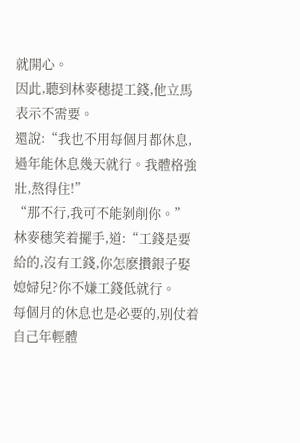就開心。
因此,聽到林麥穗提工錢,他立馬表示不需要。
還說:“我也不用每個月都休息,過年能休息幾天就行。我體格強壯,熬得住!”
“那不行,我可不能剝削你。”
林麥穗笑着擺手,道:“工錢是要給的,沒有工錢,你怎麽攢銀子娶媳婦兒?你不嫌工錢低就行。
每個月的休息也是必要的,别仗着自己年輕體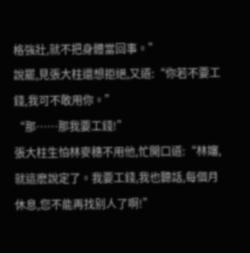格強壯,就不把身體當回事。”
說罷,見張大柱還想拒絕,又道:“你若不要工錢,我可不敢用你。”
“那……那我要工錢!”
張大柱生怕林麥穗不用他,忙開口道:“林嬸,就這麽說定了。我要工錢,我也聽話,每個月休息,您不能再找别人了啊!”